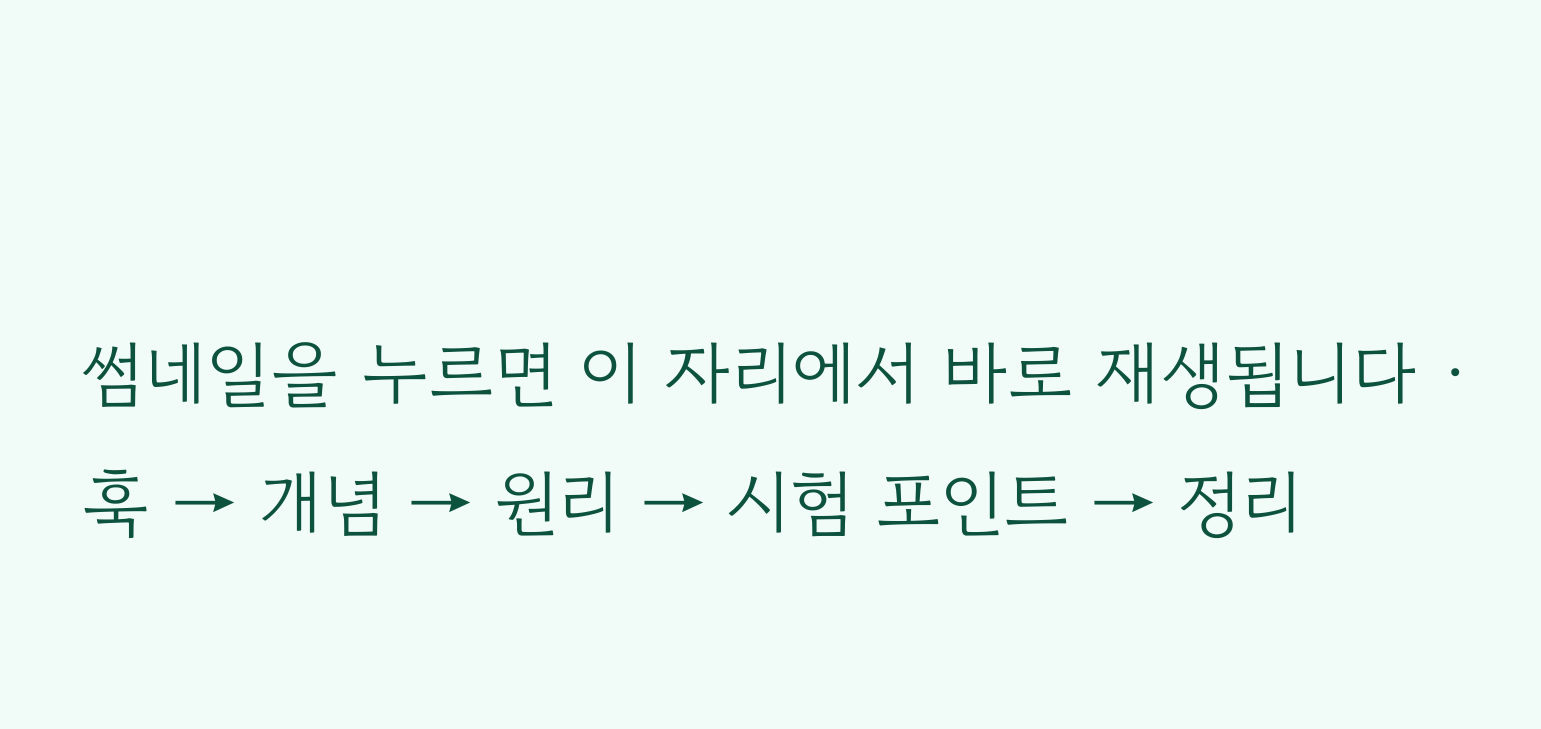썸네일을 누르면 이 자리에서 바로 재생됩니다 · 훅 → 개념 → 원리 → 시험 포인트 → 정리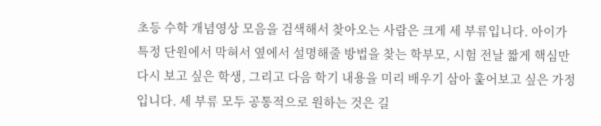초등 수학 개념영상 모음을 검색해서 찾아오는 사람은 크게 세 부류입니다. 아이가 특정 단원에서 막혀서 옆에서 설명해줄 방법을 찾는 학부모, 시험 전날 짧게 핵심만 다시 보고 싶은 학생, 그리고 다음 학기 내용을 미리 배우기 삼아 훑어보고 싶은 가정입니다. 세 부류 모두 공통적으로 원하는 것은 길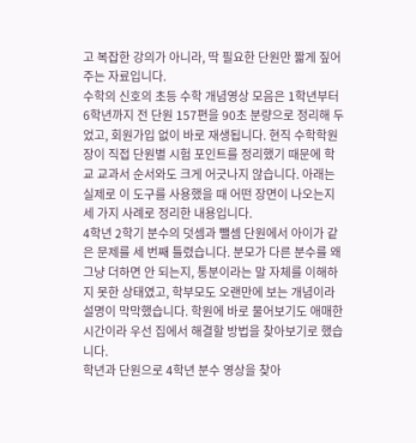고 복잡한 강의가 아니라, 딱 필요한 단원만 짧게 짚어주는 자료입니다.
수학의 신호의 초등 수학 개념영상 모음은 1학년부터 6학년까지 전 단원 157편을 90초 분량으로 정리해 두었고, 회원가입 없이 바로 재생됩니다. 현직 수학학원장이 직접 단원별 시험 포인트를 정리했기 때문에 학교 교과서 순서와도 크게 어긋나지 않습니다. 아래는 실제로 이 도구를 사용했을 때 어떤 장면이 나오는지 세 가지 사례로 정리한 내용입니다.
4학년 2학기 분수의 덧셈과 뺄셈 단원에서 아이가 같은 문제를 세 번째 틀렸습니다. 분모가 다른 분수를 왜 그냥 더하면 안 되는지, 통분이라는 말 자체를 이해하지 못한 상태였고, 학부모도 오랜만에 보는 개념이라 설명이 막막했습니다. 학원에 바로 물어보기도 애매한 시간이라 우선 집에서 해결할 방법을 찾아보기로 했습니다.
학년과 단원으로 4학년 분수 영상을 찾아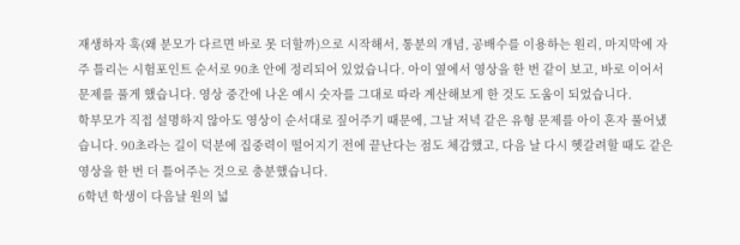재생하자 훅(왜 분모가 다르면 바로 못 더할까)으로 시작해서, 통분의 개념, 공배수를 이용하는 원리, 마지막에 자주 틀리는 시험포인트 순서로 90초 안에 정리되어 있었습니다. 아이 옆에서 영상을 한 번 같이 보고, 바로 이어서 문제를 풀게 했습니다. 영상 중간에 나온 예시 숫자를 그대로 따라 계산해보게 한 것도 도움이 되었습니다.
학부모가 직접 설명하지 않아도 영상이 순서대로 짚어주기 때문에, 그날 저녁 같은 유형 문제를 아이 혼자 풀어냈습니다. 90초라는 길이 덕분에 집중력이 떨어지기 전에 끝난다는 점도 체감했고, 다음 날 다시 헷갈려할 때도 같은 영상을 한 번 더 틀어주는 것으로 충분했습니다.
6학년 학생이 다음날 원의 넓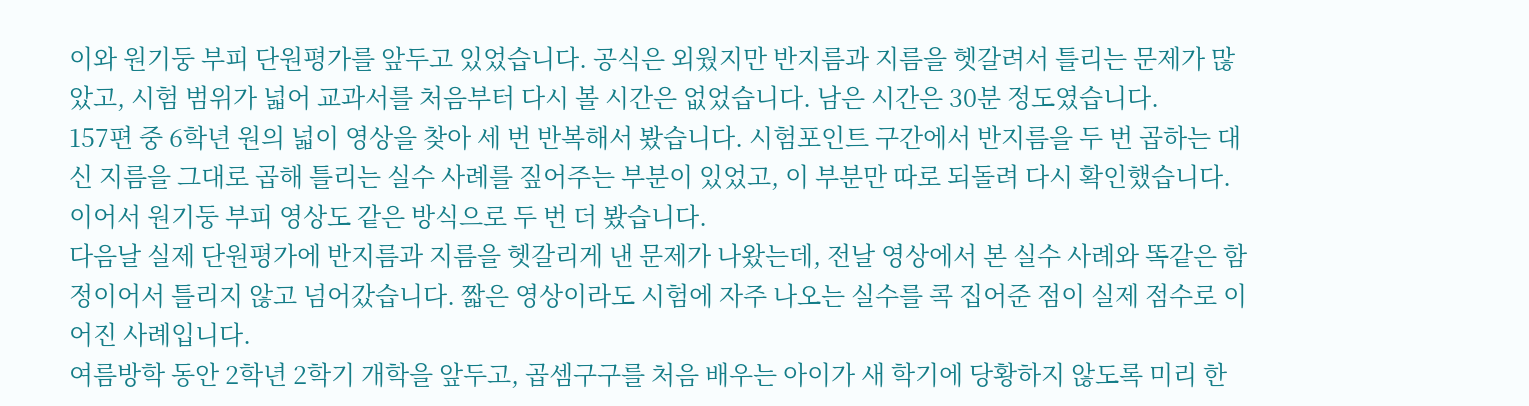이와 원기둥 부피 단원평가를 앞두고 있었습니다. 공식은 외웠지만 반지름과 지름을 헷갈려서 틀리는 문제가 많았고, 시험 범위가 넓어 교과서를 처음부터 다시 볼 시간은 없었습니다. 남은 시간은 30분 정도였습니다.
157편 중 6학년 원의 넓이 영상을 찾아 세 번 반복해서 봤습니다. 시험포인트 구간에서 반지름을 두 번 곱하는 대신 지름을 그대로 곱해 틀리는 실수 사례를 짚어주는 부분이 있었고, 이 부분만 따로 되돌려 다시 확인했습니다. 이어서 원기둥 부피 영상도 같은 방식으로 두 번 더 봤습니다.
다음날 실제 단원평가에 반지름과 지름을 헷갈리게 낸 문제가 나왔는데, 전날 영상에서 본 실수 사례와 똑같은 함정이어서 틀리지 않고 넘어갔습니다. 짧은 영상이라도 시험에 자주 나오는 실수를 콕 집어준 점이 실제 점수로 이어진 사례입니다.
여름방학 동안 2학년 2학기 개학을 앞두고, 곱셈구구를 처음 배우는 아이가 새 학기에 당황하지 않도록 미리 한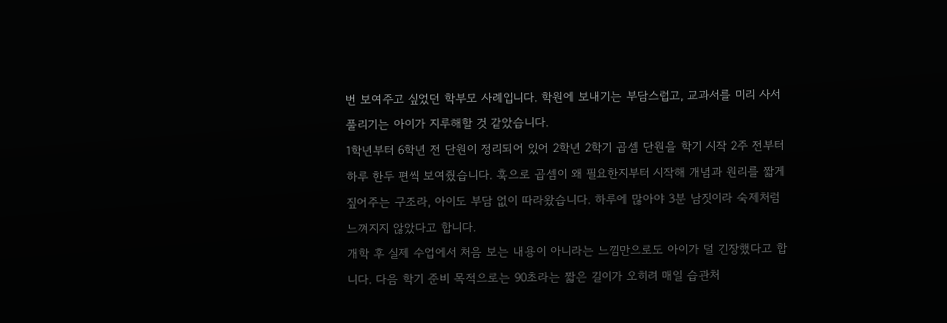번 보여주고 싶었던 학부모 사례입니다. 학원에 보내기는 부담스럽고, 교과서를 미리 사서 풀리기는 아이가 지루해할 것 같았습니다.
1학년부터 6학년 전 단원이 정리되어 있어 2학년 2학기 곱셈 단원을 학기 시작 2주 전부터 하루 한두 편씩 보여줬습니다. 훅으로 곱셈이 왜 필요한지부터 시작해 개념과 원리를 짧게 짚어주는 구조라, 아이도 부담 없이 따라왔습니다. 하루에 많아야 3분 남짓이라 숙제처럼 느껴지지 않았다고 합니다.
개학 후 실제 수업에서 처음 보는 내용이 아니라는 느낌만으로도 아이가 덜 긴장했다고 합니다. 다음 학기 준비 목적으로는 90초라는 짧은 길이가 오히려 매일 습관처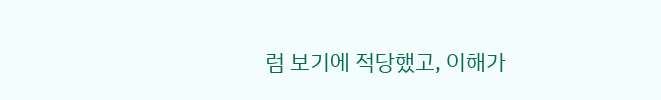럼 보기에 적당했고, 이해가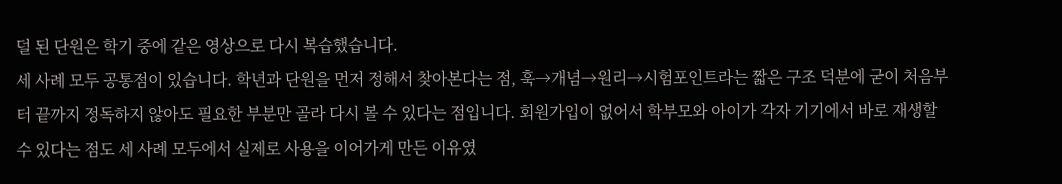덜 된 단원은 학기 중에 같은 영상으로 다시 복습했습니다.
세 사례 모두 공통점이 있습니다. 학년과 단원을 먼저 정해서 찾아본다는 점, 훅→개념→원리→시험포인트라는 짧은 구조 덕분에 굳이 처음부터 끝까지 정독하지 않아도 필요한 부분만 골라 다시 볼 수 있다는 점입니다. 회원가입이 없어서 학부모와 아이가 각자 기기에서 바로 재생할 수 있다는 점도 세 사례 모두에서 실제로 사용을 이어가게 만든 이유였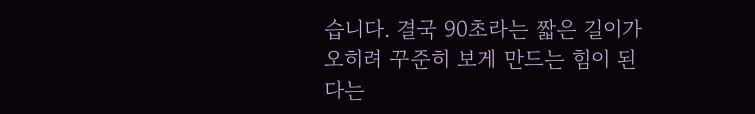습니다. 결국 90초라는 짧은 길이가 오히려 꾸준히 보게 만드는 힘이 된다는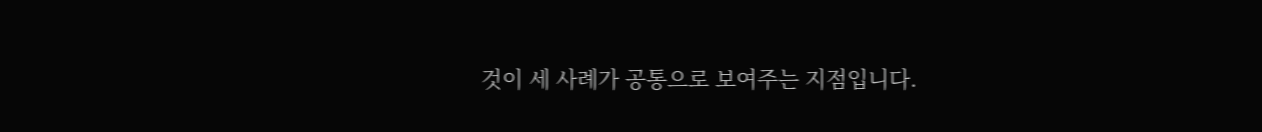것이 세 사례가 공통으로 보여주는 지점입니다.